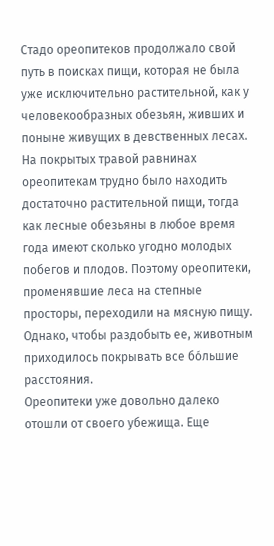Стадо ореопитеков продолжало свой путь в поисках пищи, которая не была уже исключительно растительной, как у человекообразных обезьян, живших и поныне живущих в девственных лесах. На покрытых травой равнинах ореопитекам трудно было находить достаточно растительной пищи, тогда как лесные обезьяны в любое время года имеют сколько угодно молодых побегов и плодов. Поэтому ореопитеки, променявшие леса на степные просторы, переходили на мясную пищу. Однако, чтобы раздобыть ее, животным приходилось покрывать все бóльшие расстояния.
Ореопитеки уже довольно далеко отошли от своего убежища. Еще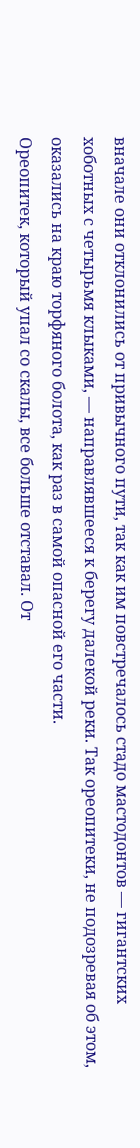вначале они отклонились от привычного пути, так как им повстречалось стадо мастодонтов — гигантских хоботных с четырьмя клыками, — направлявшееся к берегу далекой реки. Так ореопитеки, не подозревая об этом, оказались на краю торфяного болота, как раз в самой опасной его части.
Ореопитек, который упал со скалы, все больше отставал. От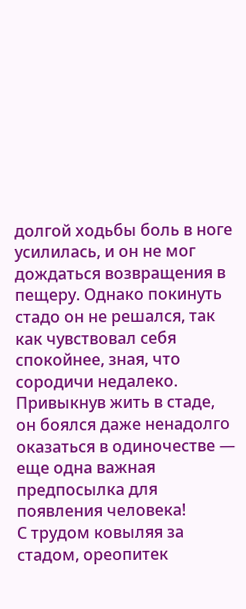долгой ходьбы боль в ноге усилилась, и он не мог дождаться возвращения в пещеру. Однако покинуть стадо он не решался, так как чувствовал себя спокойнее, зная, что сородичи недалеко. Привыкнув жить в стаде, он боялся даже ненадолго оказаться в одиночестве — еще одна важная предпосылка для появления человека!
С трудом ковыляя за стадом, ореопитек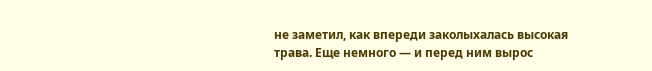не заметил, как впереди заколыхалась высокая трава. Еще немного — и перед ним вырос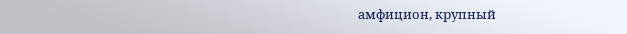амфицион, крупный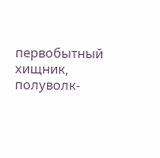первобытный хищник, полуволк-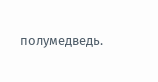полумедведь.